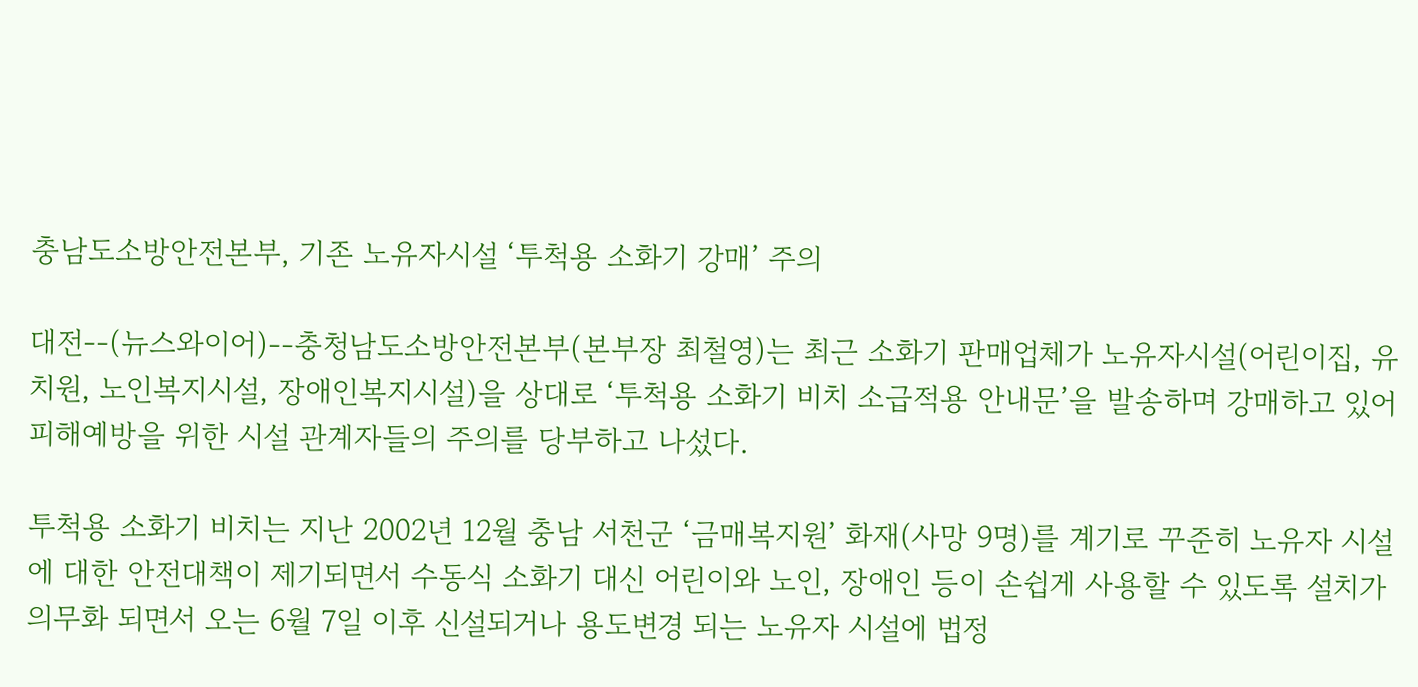충남도소방안전본부, 기존 노유자시설 ‘투척용 소화기 강매’ 주의

대전--(뉴스와이어)--충청남도소방안전본부(본부장 최철영)는 최근 소화기 판매업체가 노유자시설(어린이집, 유치원, 노인복지시설, 장애인복지시설)을 상대로 ‘투척용 소화기 비치 소급적용 안내문’을 발송하며 강매하고 있어 피해예방을 위한 시설 관계자들의 주의를 당부하고 나섰다.

투척용 소화기 비치는 지난 2002년 12월 충남 서천군 ‘금매복지원’ 화재(사망 9명)를 계기로 꾸준히 노유자 시설에 대한 안전대책이 제기되면서 수동식 소화기 대신 어린이와 노인, 장애인 등이 손쉽게 사용할 수 있도록 설치가 의무화 되면서 오는 6월 7일 이후 신설되거나 용도변경 되는 노유자 시설에 법정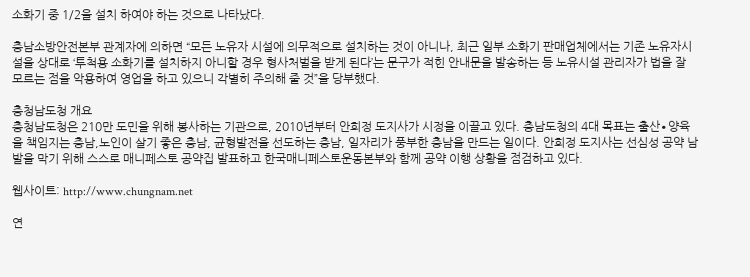소화기 중 1/2을 설치 하여야 하는 것으로 나타났다.

충남소방안전본부 관계자에 의하면 “모든 노유자 시설에 의무적으로 설치하는 것이 아니나, 최근 일부 소화기 판매업체에서는 기존 노유자시설을 상대로 ‘투척용 소화기를 설치하지 아니할 경우 형사처벌을 받게 된다’는 문구가 적힌 안내문을 발송하는 등 노유시설 관리자가 법을 잘 모르는 점을 악용하여 영업을 하고 있으니 각별히 주의해 줄 것”을 당부했다.

충청남도청 개요
충청남도청은 210만 도민을 위해 봉사하는 기관으로, 2010년부터 안희정 도지사가 시정을 이끌고 있다. 충남도청의 4대 목표는 출산∙양육을 책임지는 충남,노인이 살기 좋은 충남, 균형발전을 선도하는 충남, 일자리가 풍부한 충남을 만드는 일이다. 안희정 도지사는 선심성 공약 남발을 막기 위해 스스로 매니페스토 공약집 발표하고 한국매니페스토운동본부와 함께 공약 이행 상황을 점검하고 있다.

웹사이트: http://www.chungnam.net

연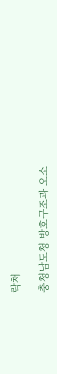락처

충청남도청 방호구조과 오소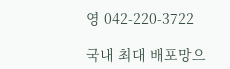영 042-220-3722

국내 최대 배포망으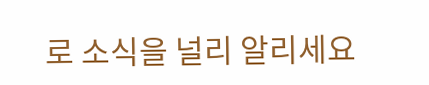로 소식을 널리 알리세요